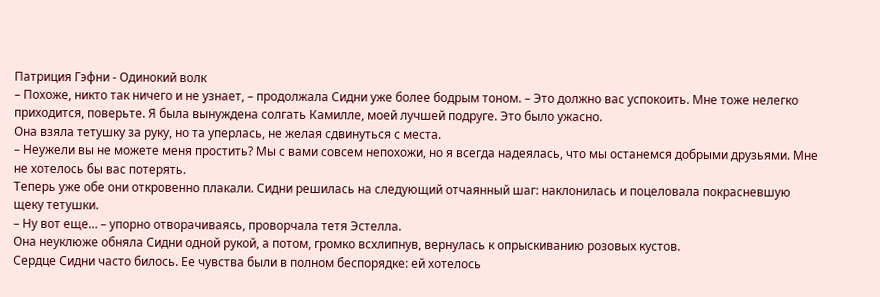Патриция Гэфни - Одинокий волк
– Похоже, никто так ничего и не узнает, – продолжала Сидни уже более бодрым тоном. – Это должно вас успокоить. Мне тоже нелегко приходится, поверьте. Я была вынуждена солгать Камилле, моей лучшей подруге. Это было ужасно.
Она взяла тетушку за руку, но та уперлась, не желая сдвинуться с места.
– Неужели вы не можете меня простить? Мы с вами совсем непохожи, но я всегда надеялась, что мы останемся добрыми друзьями. Мне не хотелось бы вас потерять.
Теперь уже обе они откровенно плакали. Сидни решилась на следующий отчаянный шаг: наклонилась и поцеловала покрасневшую щеку тетушки.
– Ну вот еще… – упорно отворачиваясь, проворчала тетя Эстелла.
Она неуклюже обняла Сидни одной рукой, а потом, громко всхлипнув, вернулась к опрыскиванию розовых кустов.
Сердце Сидни часто билось. Ее чувства были в полном беспорядке: ей хотелось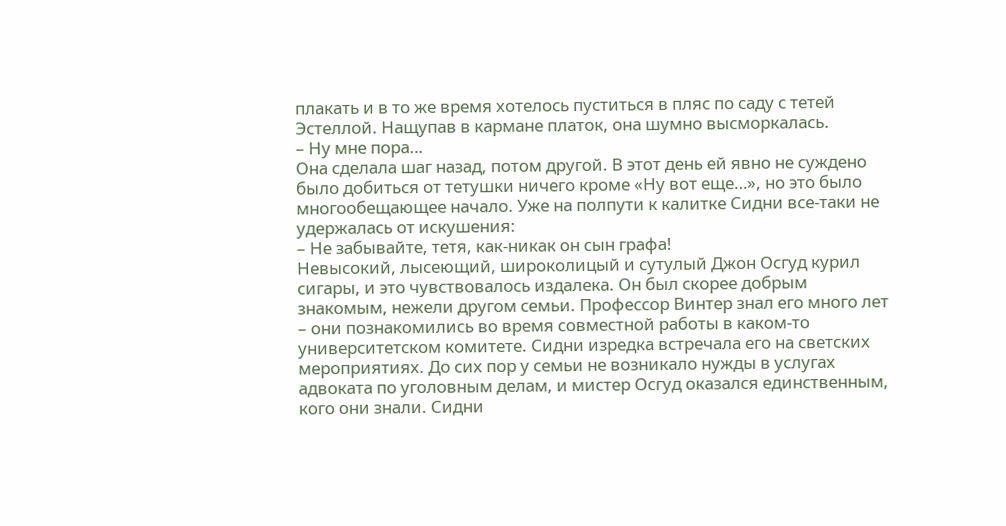плакать и в то же время хотелось пуститься в пляс по саду с тетей Эстеллой. Нащупав в кармане платок, она шумно высморкалась.
– Ну мне пора…
Она сделала шаг назад, потом другой. В этот день ей явно не суждено было добиться от тетушки ничего кроме «Ну вот еще…», но это было многообещающее начало. Уже на полпути к калитке Сидни все-таки не удержалась от искушения:
– Не забывайте, тетя, как-никак он сын графа!
Невысокий, лысеющий, широколицый и сутулый Джон Осгуд курил сигары, и это чувствовалось издалека. Он был скорее добрым знакомым, нежели другом семьи. Профессор Винтер знал его много лет – они познакомились во время совместной работы в каком-то университетском комитете. Сидни изредка встречала его на светских мероприятиях. До сих пор у семьи не возникало нужды в услугах адвоката по уголовным делам, и мистер Осгуд оказался единственным, кого они знали. Сидни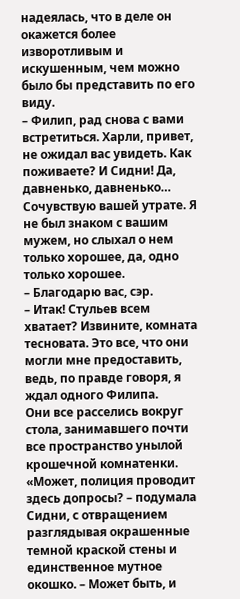надеялась, что в деле он окажется более изворотливым и искушенным, чем можно было бы представить по его виду.
– Филип, рад снова с вами встретиться. Харли, привет, не ожидал вас увидеть. Как поживаете? И Сидни! Да, давненько, давненько… Сочувствую вашей утрате. Я не был знаком с вашим мужем, но слыхал о нем только хорошее, да, одно только хорошее.
– Благодарю вас, сэр.
– Итак! Стульев всем хватает? Извините, комната тесновата. Это все, что они могли мне предоставить, ведь, по правде говоря, я ждал одного Филипа.
Они все расселись вокруг стола, занимавшего почти все пространство унылой крошечной комнатенки. «Может, полиция проводит здесь допросы? – подумала Сидни, с отвращением разглядывая окрашенные темной краской стены и единственное мутное окошко. – Может быть, и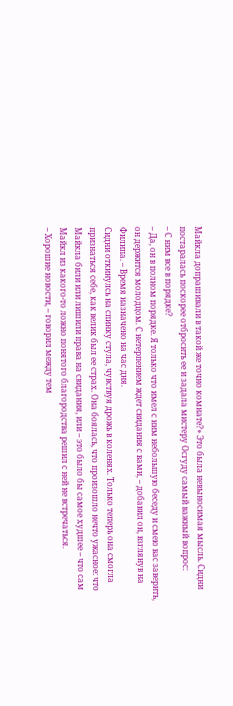Майкла допрашивали в такой же точно комнате?» Это была невыносимая мысль. Сидни постаралась поскорее отбросить ее и задала мистеру Осгуду самый важный вопрос:
– С ним все в порядке?
– Да, он в полном порядке. Я только что имел с ним небольшую беседу и смею вас заверить, он держится молодцом. С нетерпением ждет свидания с вами, – добавил он, взглянув на Филипа. – Время назначено на час дня.
Сидни откинулсь на спинку стула, чувствуя дрожь в коленях. Только теперь она смогла признаться себе, как велик был ее страх. Она боялась, что произошло нечто ужасное: что Майкла били или лишили права на свидания, или – это было бы самое худшее – что сам Майкл из какого-то ложно понятого благородства решил с ней не встречаться.
– Хорошие новости, – говорил между тем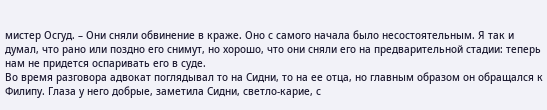мистер Осгуд. – Они сняли обвинение в краже. Оно с самого начала было несостоятельным. Я так и думал, что рано или поздно его снимут, но хорошо, что они сняли его на предварительной стадии: теперь нам не придется оспаривать его в суде.
Во время разговора адвокат поглядывал то на Сидни, то на ее отца, но главным образом он обращался к Филипу. Глаза у него добрые, заметила Сидни, светло-карие, с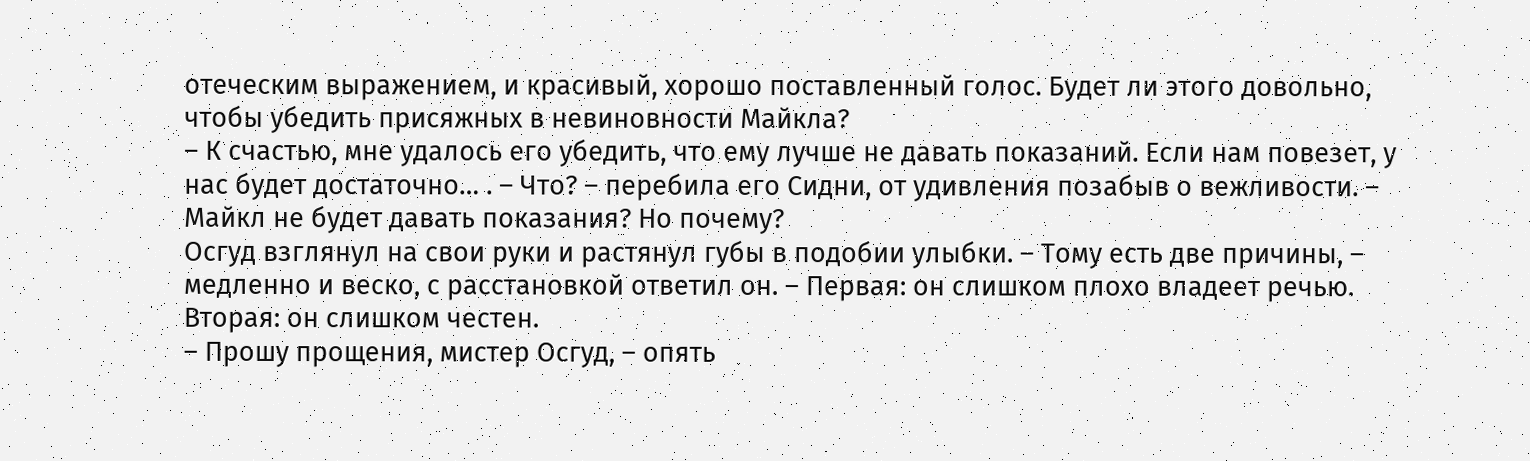отеческим выражением, и красивый, хорошо поставленный голос. Будет ли этого довольно, чтобы убедить присяжных в невиновности Майкла?
– К счастью, мне удалось его убедить, что ему лучше не давать показаний. Если нам повезет, у нас будет достаточно… . – Что? – перебила его Сидни, от удивления позабыв о вежливости. – Майкл не будет давать показания? Но почему?
Осгуд взглянул на свои руки и растянул губы в подобии улыбки. – Тому есть две причины, – медленно и веско, с расстановкой ответил он. – Первая: он слишком плохо владеет речью. Вторая: он слишком честен.
– Прошу прощения, мистер Осгуд, – опять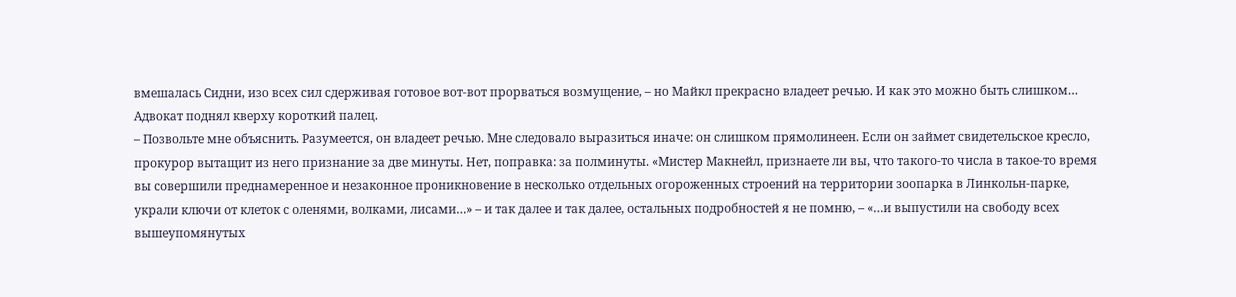вмешалась Сидни, изо всех сил сдерживая готовое вот-вот прорваться возмущение, – но Майкл прекрасно владеет речью. И как это можно быть слишком…
Адвокат поднял кверху короткий палец.
– Позвольте мне объяснить. Разумеется, он владеет речью. Мне следовало выразиться иначе: он слишком прямолинеен. Если он займет свидетельское кресло, прокурор вытащит из него признание за две минуты. Нет, поправка: за полминуты. «Мистер Макнейл, признаете ли вы, что такого-то числа в такое-то время вы совершили преднамеренное и незаконное проникновение в несколько отдельных огороженных строений на территории зоопарка в Линкольн-парке, украли ключи от клеток с оленями, волками, лисами…» – и так далее и так далее, остальных подробностей я не помню, – «…и выпустили на свободу всех вышеупомянутых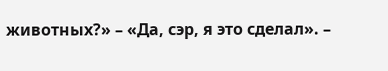животных?» – «Да, сэр, я это сделал». –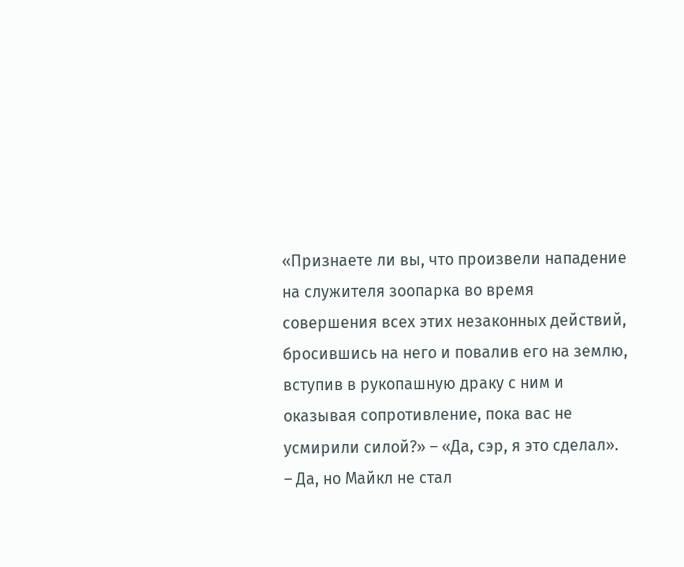«Признаете ли вы, что произвели нападение на служителя зоопарка во время совершения всех этих незаконных действий, бросившись на него и повалив его на землю, вступив в рукопашную драку с ним и оказывая сопротивление, пока вас не усмирили силой?» – «Да, сэр, я это сделал».
– Да, но Майкл не стал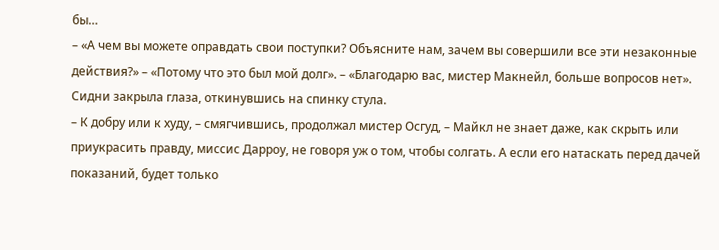бы…
– «А чем вы можете оправдать свои поступки? Объясните нам, зачем вы совершили все эти незаконные действия?» – «Потому что это был мой долг». – «Благодарю вас, мистер Макнейл, больше вопросов нет».
Сидни закрыла глаза, откинувшись на спинку стула.
– К добру или к худу, – смягчившись, продолжал мистер Осгуд, – Майкл не знает даже, как скрыть или приукрасить правду, миссис Дарроу, не говоря уж о том, чтобы солгать. А если его натаскать перед дачей показаний, будет только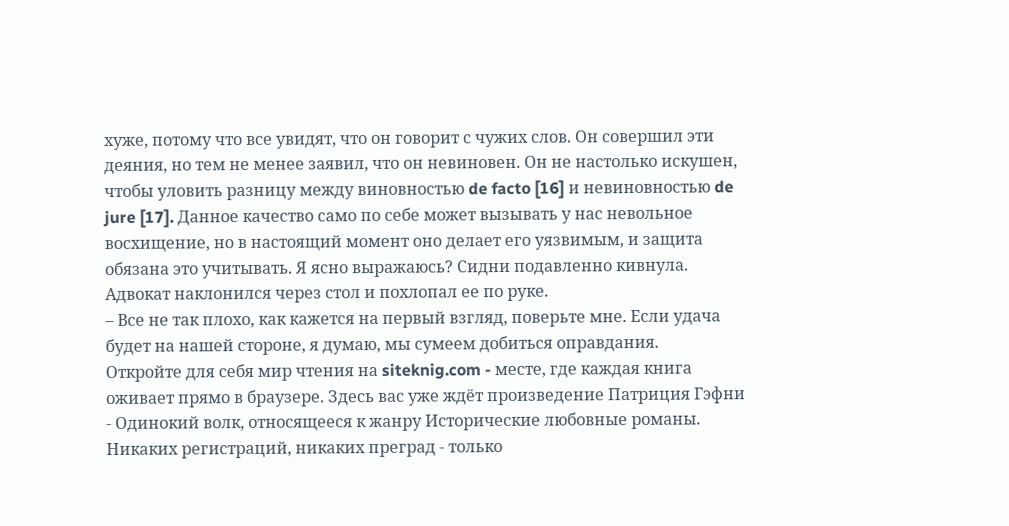хуже, потому что все увидят, что он говорит с чужих слов. Он совершил эти деяния, но тем не менее заявил, что он невиновен. Он не настолько искушен, чтобы уловить разницу между виновностью de facto [16] и невиновностью de jure [17]. Данное качество само по себе может вызывать у нас невольное восхищение, но в настоящий момент оно делает его уязвимым, и защита обязана это учитывать. Я ясно выражаюсь? Сидни подавленно кивнула. Адвокат наклонился через стол и похлопал ее по руке.
– Все не так плохо, как кажется на первый взгляд, поверьте мне. Если удача будет на нашей стороне, я думаю, мы сумеем добиться оправдания.
Откройте для себя мир чтения на siteknig.com - месте, где каждая книга оживает прямо в браузере. Здесь вас уже ждёт произведение Патриция Гэфни - Одинокий волк, относящееся к жанру Исторические любовные романы. Никаких регистраций, никаких преград - только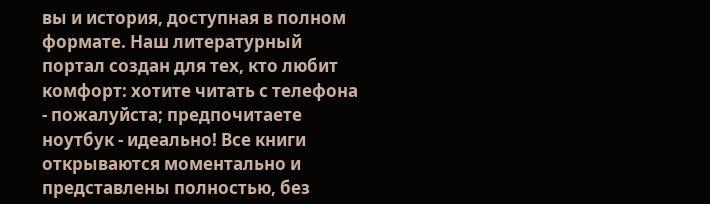вы и история, доступная в полном формате. Наш литературный портал создан для тех, кто любит комфорт: хотите читать с телефона - пожалуйста; предпочитаете ноутбук - идеально! Все книги открываются моментально и представлены полностью, без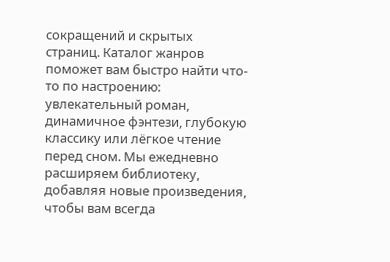сокращений и скрытых страниц. Каталог жанров поможет вам быстро найти что-то по настроению: увлекательный роман, динамичное фэнтези, глубокую классику или лёгкое чтение перед сном. Мы ежедневно расширяем библиотеку, добавляя новые произведения, чтобы вам всегда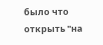было что открыть "на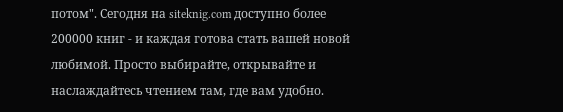потом". Сегодня на siteknig.com доступно более 200000 книг - и каждая готова стать вашей новой любимой. Просто выбирайте, открывайте и наслаждайтесь чтением там, где вам удобно.